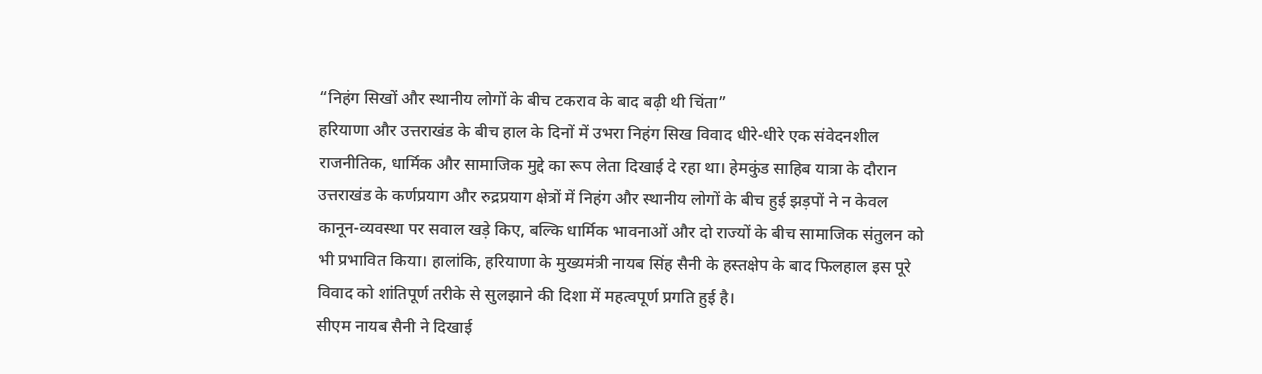“निहंग सिखों और स्थानीय लोगों के बीच टकराव के बाद बढ़ी थी चिंता”
हरियाणा और उत्तराखंड के बीच हाल के दिनों में उभरा निहंग सिख विवाद धीरे-धीरे एक संवेदनशील राजनीतिक, धार्मिक और सामाजिक मुद्दे का रूप लेता दिखाई दे रहा था। हेमकुंड साहिब यात्रा के दौरान उत्तराखंड के कर्णप्रयाग और रुद्रप्रयाग क्षेत्रों में निहंग और स्थानीय लोगों के बीच हुई झड़पों ने न केवल कानून-व्यवस्था पर सवाल खड़े किए, बल्कि धार्मिक भावनाओं और दो राज्यों के बीच सामाजिक संतुलन को भी प्रभावित किया। हालांकि, हरियाणा के मुख्यमंत्री नायब सिंह सैनी के हस्तक्षेप के बाद फिलहाल इस पूरे विवाद को शांतिपूर्ण तरीके से सुलझाने की दिशा में महत्वपूर्ण प्रगति हुई है।
सीएम नायब सैनी ने दिखाई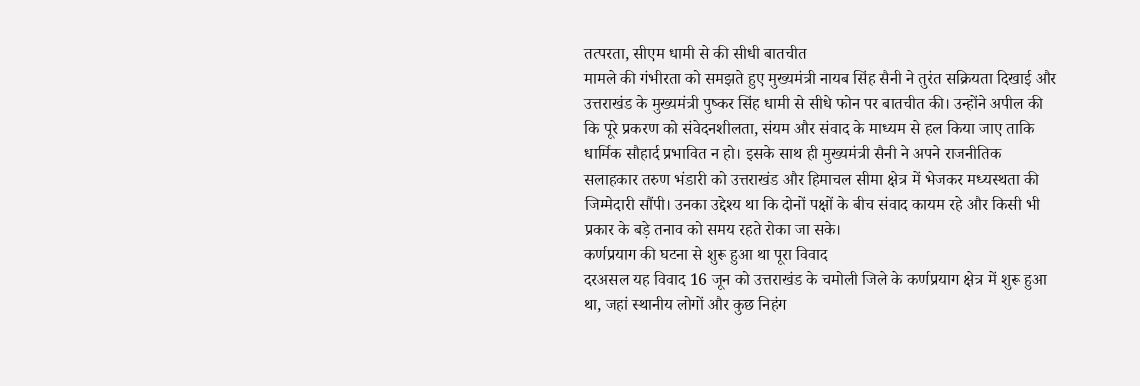तत्परता, सीएम धामी से की सीधी बातचीत
मामले की गंभीरता को समझते हुए मुख्यमंत्री नायब सिंह सैनी ने तुरंत सक्रियता दिखाई और उत्तराखंड के मुख्यमंत्री पुष्कर सिंह धामी से सीधे फोन पर बातचीत की। उन्होंने अपील की कि पूरे प्रकरण को संवेदनशीलता, संयम और संवाद के माध्यम से हल किया जाए ताकि धार्मिक सौहार्द प्रभावित न हो। इसके साथ ही मुख्यमंत्री सैनी ने अपने राजनीतिक सलाहकार तरुण भंडारी को उत्तराखंड और हिमाचल सीमा क्षेत्र में भेजकर मध्यस्थता की जिम्मेदारी सौंपी। उनका उद्देश्य था कि दोनों पक्षों के बीच संवाद कायम रहे और किसी भी प्रकार के बड़े तनाव को समय रहते रोका जा सके।
कर्णप्रयाग की घटना से शुरू हुआ था पूरा विवाद
दरअसल यह विवाद 16 जून को उत्तराखंड के चमोली जिले के कर्णप्रयाग क्षेत्र में शुरू हुआ था, जहां स्थानीय लोगों और कुछ निहंग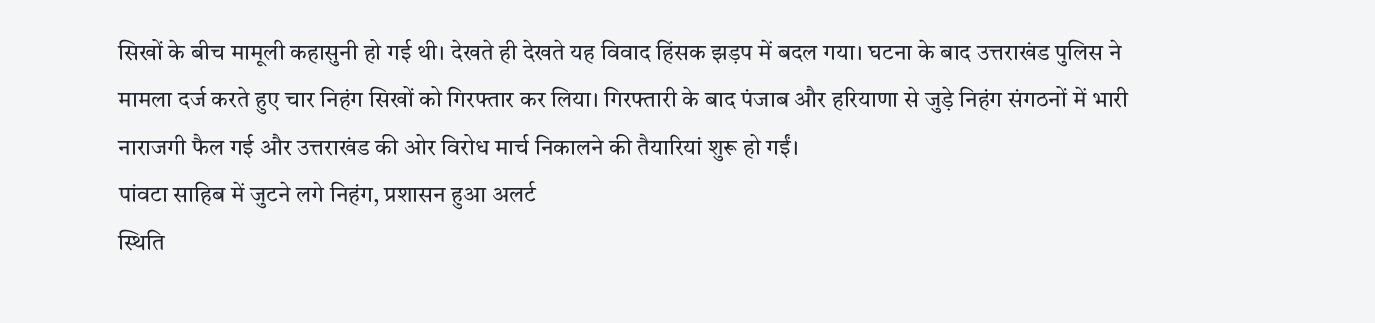सिखों के बीच मामूली कहासुनी हो गई थी। देखते ही देखते यह विवाद हिंसक झड़प में बदल गया। घटना के बाद उत्तराखंड पुलिस ने मामला दर्ज करते हुए चार निहंग सिखों को गिरफ्तार कर लिया। गिरफ्तारी के बाद पंजाब और हरियाणा से जुड़े निहंग संगठनों में भारी नाराजगी फैल गई और उत्तराखंड की ओर विरोध मार्च निकालने की तैयारियां शुरू हो गईं।
पांवटा साहिब में जुटने लगे निहंग, प्रशासन हुआ अलर्ट
स्थिति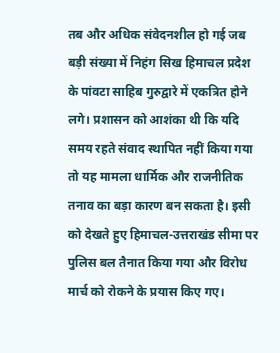तब और अधिक संवेदनशील हो गई जब बड़ी संख्या में निहंग सिख हिमाचल प्रदेश के पांवटा साहिब गुरुद्वारे में एकत्रित होने लगे। प्रशासन को आशंका थी कि यदि समय रहते संवाद स्थापित नहीं किया गया तो यह मामला धार्मिक और राजनीतिक तनाव का बड़ा कारण बन सकता है। इसी को देखते हुए हिमाचल-उत्तराखंड सीमा पर पुलिस बल तैनात किया गया और विरोध मार्च को रोकने के प्रयास किए गए।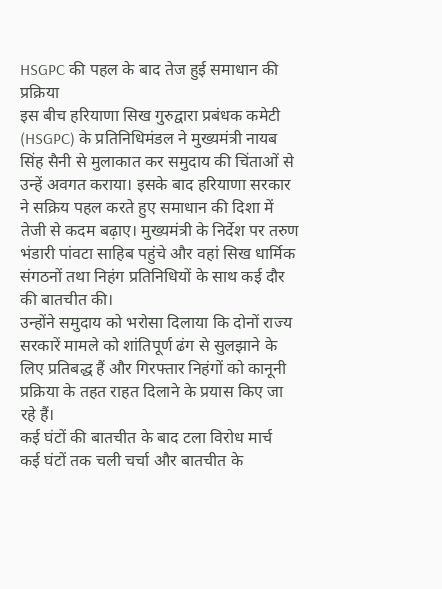HSGPC की पहल के बाद तेज हुई समाधान की प्रक्रिया
इस बीच हरियाणा सिख गुरुद्वारा प्रबंधक कमेटी (HSGPC) के प्रतिनिधिमंडल ने मुख्यमंत्री नायब सिंह सैनी से मुलाकात कर समुदाय की चिंताओं से उन्हें अवगत कराया। इसके बाद हरियाणा सरकार ने सक्रिय पहल करते हुए समाधान की दिशा में तेजी से कदम बढ़ाए। मुख्यमंत्री के निर्देश पर तरुण भंडारी पांवटा साहिब पहुंचे और वहां सिख धार्मिक संगठनों तथा निहंग प्रतिनिधियों के साथ कई दौर की बातचीत की।
उन्होंने समुदाय को भरोसा दिलाया कि दोनों राज्य सरकारें मामले को शांतिपूर्ण ढंग से सुलझाने के लिए प्रतिबद्ध हैं और गिरफ्तार निहंगों को कानूनी प्रक्रिया के तहत राहत दिलाने के प्रयास किए जा रहे हैं।
कई घंटों की बातचीत के बाद टला विरोध मार्च
कई घंटों तक चली चर्चा और बातचीत के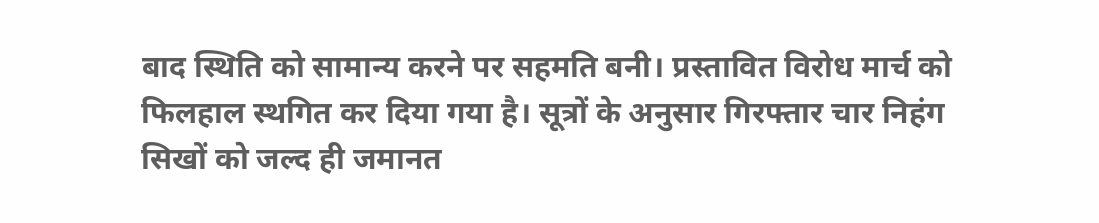बाद स्थिति को सामान्य करने पर सहमति बनी। प्रस्तावित विरोध मार्च को फिलहाल स्थगित कर दिया गया है। सूत्रों के अनुसार गिरफ्तार चार निहंग सिखों को जल्द ही जमानत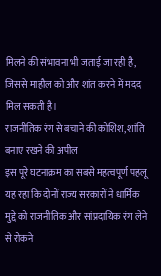मिलने की संभावना भी जताई जा रही है, जिससे माहौल को और शांत करने में मदद मिल सकती है।
राजनीतिक रंग से बचाने की कोशिश, शांति बनाए रखने की अपील
इस पूरे घटनाक्रम का सबसे महत्वपूर्ण पहलू यह रहा कि दोनों राज्य सरकारों ने धार्मिक मुद्दे को राजनीतिक और सांप्रदायिक रंग लेने से रोकने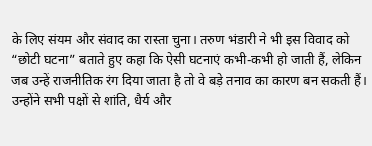के लिए संयम और संवाद का रास्ता चुना। तरुण भंडारी ने भी इस विवाद को “छोटी घटना” बताते हुए कहा कि ऐसी घटनाएं कभी-कभी हो जाती हैं, लेकिन जब उन्हें राजनीतिक रंग दिया जाता है तो वे बड़े तनाव का कारण बन सकती हैं। उन्होंने सभी पक्षों से शांति, धैर्य और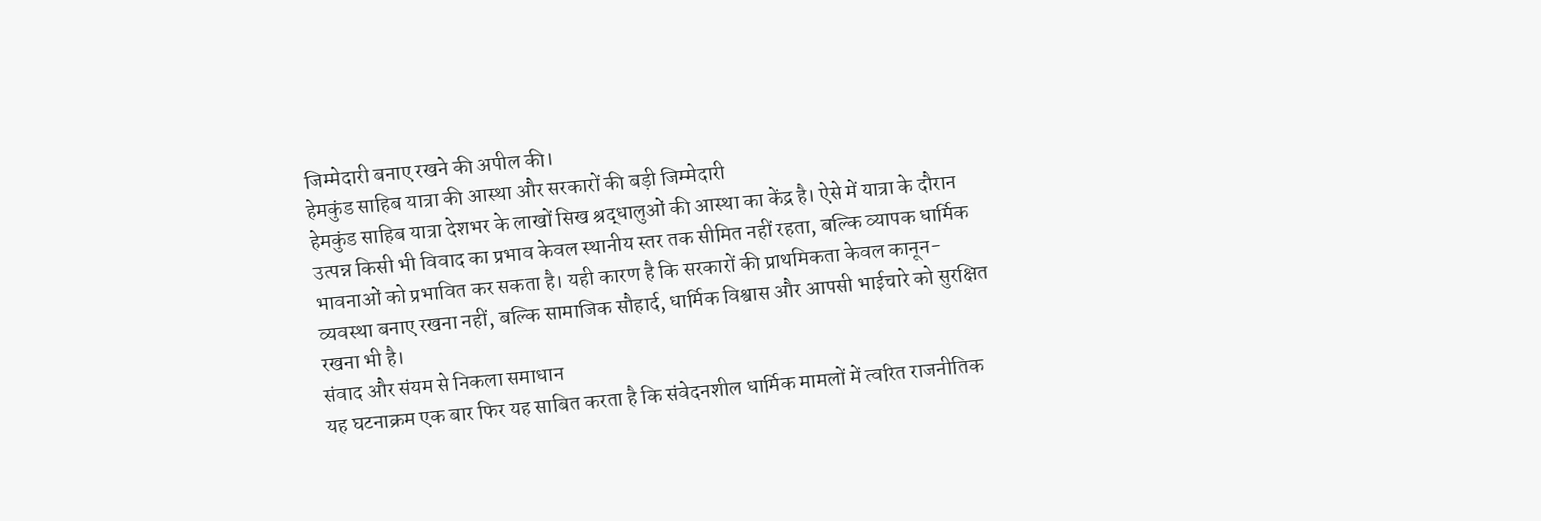जिम्मेदारी बनाए रखने की अपील की।
हेमकुंड साहिब यात्रा की आस्था और सरकारों की बड़ी जिम्मेदारी
हेमकुंड साहिब यात्रा देशभर के लाखों सिख श्रद्धालुओं की आस्था का केंद्र है। ऐसे में यात्रा के दौरान उत्पन्न किसी भी विवाद का प्रभाव केवल स्थानीय स्तर तक सीमित नहीं रहता, बल्कि व्यापक धार्मिक भावनाओं को प्रभावित कर सकता है। यही कारण है कि सरकारों की प्राथमिकता केवल कानून-व्यवस्था बनाए रखना नहीं, बल्कि सामाजिक सौहार्द, धार्मिक विश्वास और आपसी भाईचारे को सुरक्षित रखना भी है।
संवाद और संयम से निकला समाधान
यह घटनाक्रम एक बार फिर यह साबित करता है कि संवेदनशील धार्मिक मामलों में त्वरित राजनीतिक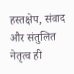हस्तक्षेप, संवाद और संतुलित नेतृत्व ही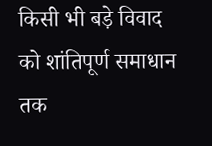किसी भी बड़े विवाद को शांतिपूर्ण समाधान तक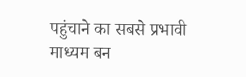पहुंचाने का सबसे प्रभावी माध्यम बन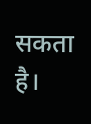सकता है।